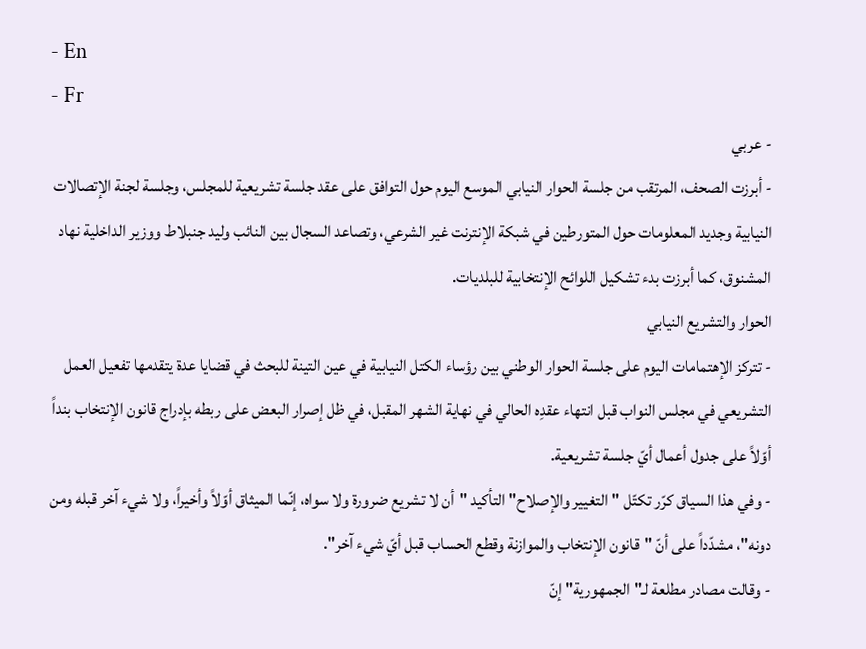- En
- Fr
- عربي
- أبرزت الصحف، المرتقب من جلسة الحوار النيابي الموسع اليوم حول التوافق على عقد جلسة تشريعية للمجلس، وجلسة لجنة الإتصالات النيابية وجديد المعلومات حول المتورطين في شبكة الإنترنت غير الشرعي، وتصاعد السجال بين النائب وليد جنبلاط ووزير الداخلية نهاد المشنوق، كما أبرزت بدء تشكيل اللوائح الإنتخابية للبلديات.
الحوار والتشريع النيابي
- تتركز الإهتمامات اليوم على جلسة الحوار الوطني بين رؤساء الكتل النيابية في عين التينة للبحث في قضايا عدة يتقدمها تفعيل العمل التشريعي في مجلس النواب قبل انتهاء عقدِه الحالي في نهاية الشهر المقبل، في ظل إصرار البعض على ربطه بإدراج قانون الإنتخاب بنداً أوّلاً على جدول أعمال أيّ جلسة تشريعية.
- وفي هذا السياق كرّر تكتّل "التغيير والإصلاح" التأكيد "أن لا تشريع ضرورة ولا سواه، إنّما الميثاق أوّلاً وأخيراً، ولا شيء آخر قبله ومن دونه"، مشدّداً على أنّ "قانون الإنتخاب والموازنة وقطع الحساب قبل أيّ شيء آخر".
- وقالت مصادر مطلعة لـ"الجمهورية" إنّ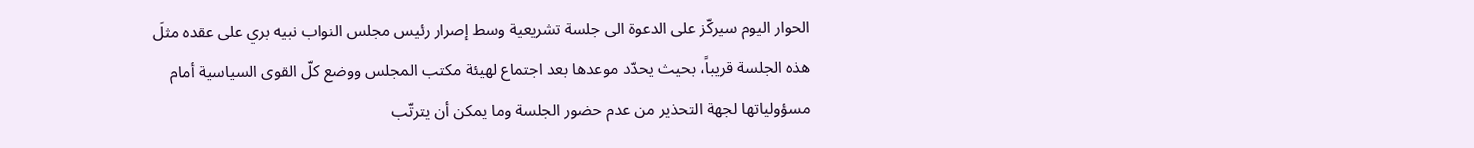الحوار اليوم سيركّز على الدعوة الى جلسة تشريعية وسط إصرار رئيس مجلس النواب نبيه بري على عقده مثلَ هذه الجلسة قريباً، بحيث يحدّد موعدها بعد اجتماع لهيئة مكتب المجلس ووضع كلّ القوى السياسية أمام مسؤولياتها لجهة التحذير من عدم حضور الجلسة وما يمكن أن يترتّب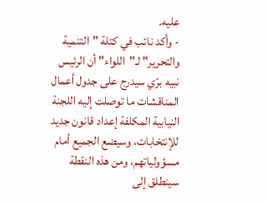عليه.
- وأكد نائب في كتلة "التنمية والتحرير" لـ"اللواء" أن الرئيس نبيه برّي سيدرج على جدول أعمال المناقشات ما توصلت إليه اللجنة النيابية المكلفة إعداد قانون جديد للإنتخابات، وسيضع الجميع أمام مسؤولياتهم، ومن هذه النقطة سينطلق إلى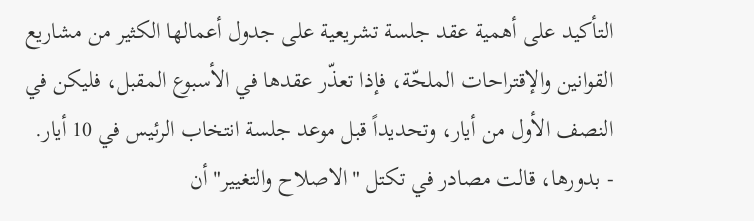التأكيد على أهمية عقد جلسة تشريعية على جدول أعمالها الكثير من مشاريع القوانين والإقتراحات الملحّة، فإذا تعذّر عقدها في الأسبوع المقبل، فليكن في النصف الأول من أيار، وتحديداً قبل موعد جلسة انتخاب الرئيس في 10 أيار.
- بدورها، قالت مصادر في تكتل "الاصلاح والتغيير" أن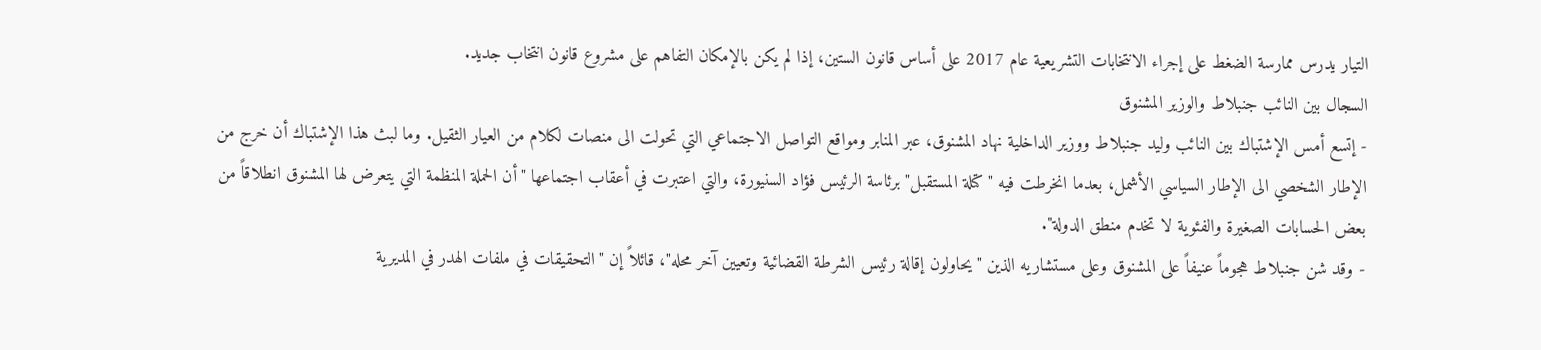التيار يدرس ممارسة الضغط على إجراء الانتخابات التشريعية عام 2017 على أساس قانون الستين، إذا لم يكن بالإمكان التفاهم على مشروع قانون انتخاب جديد.
السجال بين النائب جنبلاط والوزير المشنوق
- إتسع أمس الإشتباك بين النائب وليد جنبلاط ووزير الداخلية نهاد المشنوق، عبر المنابر ومواقع التواصل الاجتماعي التي تحولت الى منصات لكلام من العيار الثقيل. وما لبث هذا الإشتباك أن خرج من الإطار الشخصي الى الإطار السياسي الأشمل، بعدما انخرطت فيه "كتلة المستقبل" برئاسة الرئيس فؤاد السنيورة، والتي اعتبرت في أعقاب اجتماعها "أن الحملة المنظمة التي يتعرض لها المشنوق انطلاقاً من بعض الحسابات الصغيرة والفئوية لا تخدم منطق الدولة".
- وقد شن جنبلاط هجوماً عنيفاً على المشنوق وعلى مستشاريه الذين "يحاولون إقالة رئيس الشرطة القضائية وتعيين آخر محله"، قائلاً إن "التحقيقات في ملفات الهدر في المديرية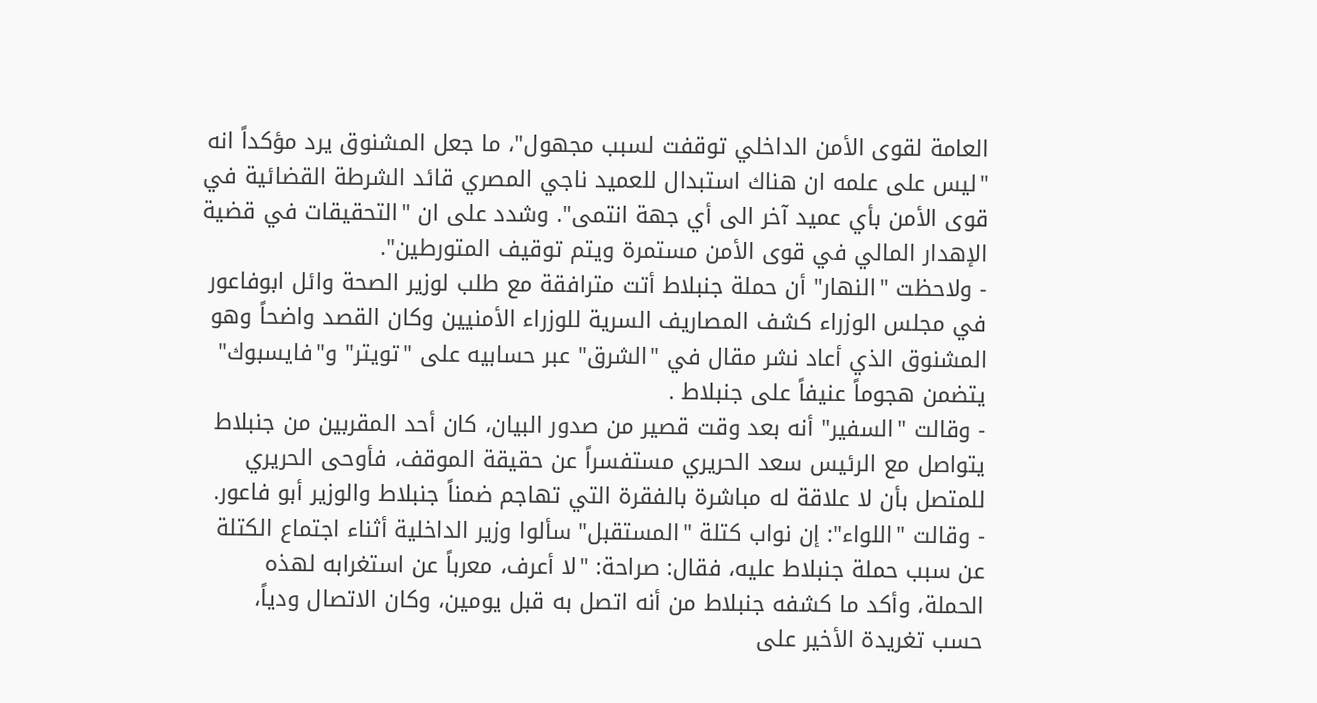العامة لقوى الأمن الداخلي توقفت لسبب مجهول"، ما جعل المشنوق يرد مؤكداً انه "ليس على علمه ان هناك استبدال للعميد ناجي المصري قائد الشرطة القضائية في قوى الأمن بأي عميد آخر الى أي جهة انتمى". وشدد على ان "التحقيقات في قضية الإهدار المالي في قوى الأمن مستمرة ويتم توقيف المتورطين".
- ولاحظت "النهار" أن حملة جنبلاط أتت مترافقة مع طلب لوزير الصحة وائل ابوفاعور في مجلس الوزراء كشف المصاريف السرية للوزراء الأمنيين وكان القصد واضحاً وهو المشنوق الذي أعاد نشر مقال في "الشرق" عبر حسابيه على "تويتر" و"فايسبوك" يتضمن هجوماً عنيفاً على جنبلاط .
- وقالت "السفير" أنه بعد وقت قصير من صدور البيان، كان أحد المقربين من جنبلاط يتواصل مع الرئيس سعد الحريري مستفسراً عن حقيقة الموقف، فأوحى الحريري للمتصل بأن لا علاقة له مباشرة بالفقرة التي تهاجم ضمناً جنبلاط والوزير أبو فاعور.
- وقالت "اللواء": إن نواب كتلة "المستقبل" سألوا وزير الداخلية أثناء اجتماع الكتلة عن سبب حملة جنبلاط عليه، فقال: صراحة: "لا أعرف، معرباً عن استغرابه لهذه الحملة، وأكد ما كشفه جنبلاط من أنه اتصل به قبل يومين، وكان الاتصال ودياً، حسب تغريدة الأخير على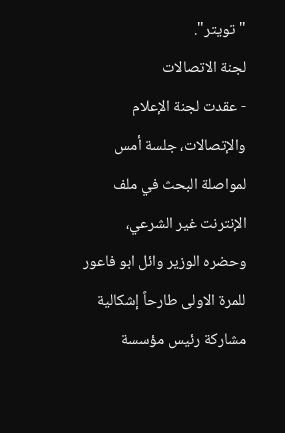"تويتر".
لجنة الاتصالات
- عقدت لجنة الإعلام والإتصالات، جلسة أمس لمواصلة البحث في ملف الإنترنت غير الشرعي، وحضره الوزير وائل ابو فاعور للمرة الاولى طارحاً إشكالية مشاركة رئيس مؤسسة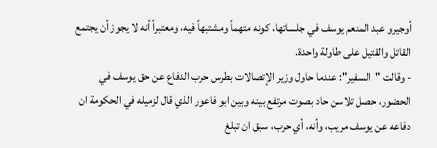أوجيرو عبد المنعم يوسف في جلساتها، كونه متهماً ومشتبهاً فيه، ومعتبراً أنه لا يجوز أن يجتمع القاتل والقتيل على طاولة واحدة.
- وقالت "السفير": عندما حاول وزير الإتصالات بطرس حرب الدفاع عن حق يوسف في الحضور، حصل تلاسن حاد بصوت مرتفع بينه وبين ابو فاعور الذي قال لزميله في الحكومة ان دفاعه عن يوسف مريب، وأنه، أي حرب، سبق ان تبلغ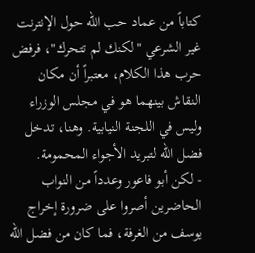كتاباً من عماد حب الله حول الإنترنت غير الشرعي "لكنك لم تتحرك"، فرفض حرب هذا الكلام، معتبراً أن مكان النقاش بينهما هو في مجلس الوزراء وليس في اللجنة النيابية. وهنا، تدخل فضل الله لتبريد الأجواء المحمومة.
- لكن أبو فاعور وعدداً من النواب الحاضرين أصروا على ضرورة إخراج يوسف من الغرفة، فما كان من فضل الله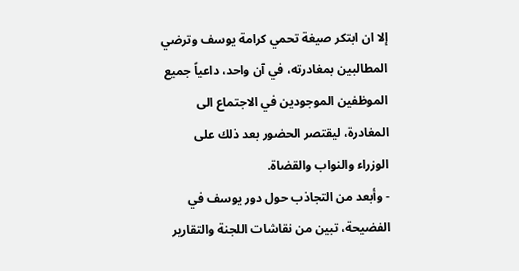إلا ان ابتكر صيغة تحمي كرامة يوسف وترضي المطالبين بمغادرته، في آن واحد، داعياً جميع الموظفين الموجودين في الاجتماع الى المغادرة، ليقتصر الحضور بعد ذلك على الوزراء والنواب والقضاة.
- وأبعد من التجاذب حول دور يوسف في الفضيحة، تبين من نقاشات اللجنة والتقارير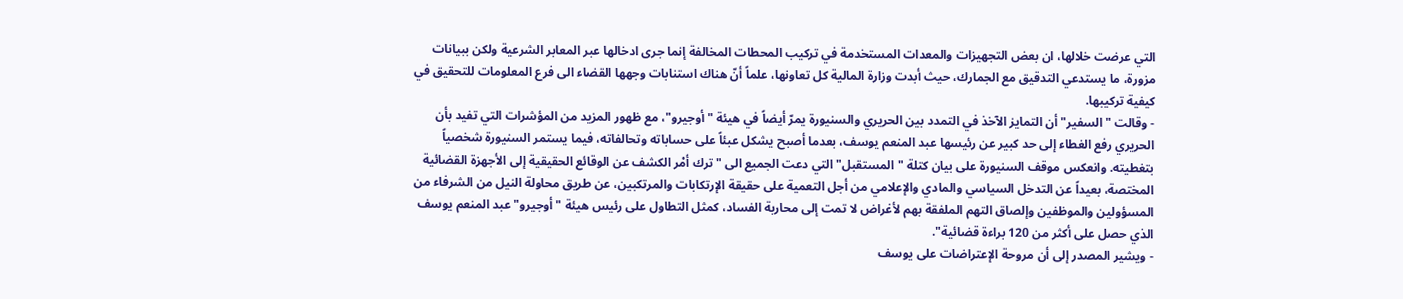التي عرضت خلالها، ان بعض التجهيزات والمعدات المستخدمة في تركيب المحطات المخالفة إنما جرى ادخالها عبر المعابر الشرعية ولكن ببيانات مزورة، ما يستدعي التدقيق مع الجمارك، حيث أبدت وزارة المالية كل تعاونها، علماً أنّ هناك استنابات وجهها القضاء الى فرع المعلومات للتحقيق في كيفية تركيبها.
- وقالت "السفير" أن التمايز الآخذ في التمدد بين الحريري والسنيورة يمرّ أيضاً في هيئة "أوجيرو"، مع ظهور المزيد من المؤشرات التي تفيد بأن الحريري رفع الغطاء إلى حد كبير عن رئيسها عبد المنعم يوسف، بعدما أصبح يشكل عبئاً على حساباته وتحالفاته، فيما يستمر السنيورة شخصياً بتغطيته. وانعكس موقف السنيورة على بيان كتلة "المستقبل" التي دعت الجميع الى "ترك أمْر الكشف عن الوقائع الحقيقية إلى الأجهزة القضائية المختصة، بعيداً عن التدخل السياسي والمادي والإعلامي من أجل التعمية على حقيقة الإرتكابات والمرتكبين، عن طريق محاولة النيل من الشرفاء من المسؤولين والموظفين وإلصاق التهم الملفقة بهم لأغراض لا تمت إلى محاربة الفساد، كمثل التطاول على رئيس هيئة "أوجيرو" عبد المنعم يوسف الذي حصل على أكثر من 120 براءة قضائية".
- ويشير المصدر إلى أن مروحة الإعتراضات على يوسف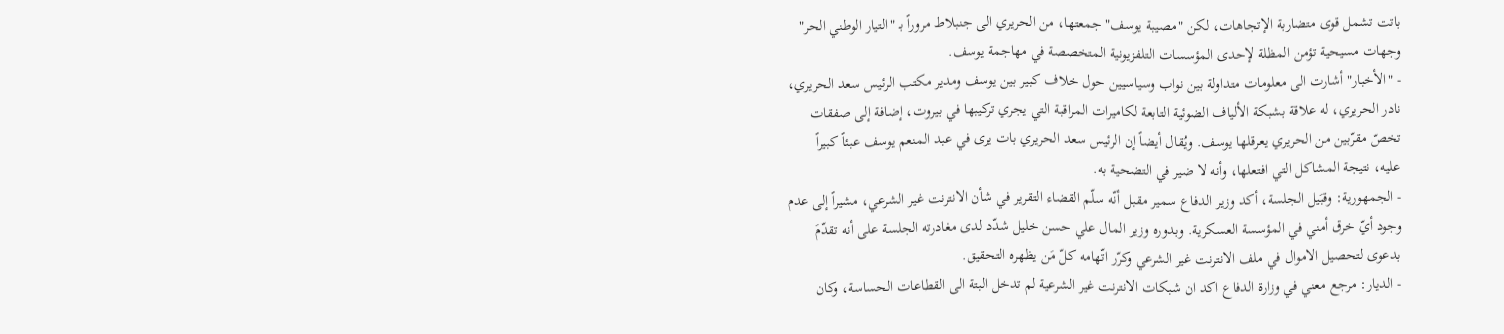باتت تشمل قوى متضاربة الإتجاهات، لكن "مصيبة يوسف" جمعتها، من الحريري الى جنبلاط مروراً بـ "التيار الوطني الحر" وجهات مسيحية تؤمن المظلة لإحدى المؤسسات التلفزيونية المتخصصة في مهاجمة يوسف.
- "الأخبار" أشارت الى معلومات متداولة بين نواب وسياسيين حول خلاف كبير بين يوسف ومدير مكتب الرئيس سعد الحريري، نادر الحريري، له علاقة بشبكة الألياف الضوئية التابعة لكاميرات المراقبة التي يجري تركيبها في بيروت، إضافة إلى صفقات تخصّ مقرّبين من الحريري يعرقلها يوسف. ويُقال أيضاً إن الرئيس سعد الحريري بات يرى في عبد المنعم يوسف عبئاً كبيراً عليه، نتيجة المشاكل التي افتعلها، وأنه لا ضير في التضحية به.
- الجمهورية: وقبَيل الجلسة، أكد وزير الدفاع سمير مقبل أنّه سلّم القضاء التقرير في شأن الانترنت غير الشرعي، مشيراً إلى عدم وجود أيّ خرق أمني في المؤسسة العسكرية. وبدوره وزير المال علي حسن خليل شدّد لدى مغادرته الجلسة على أنه تقدّمَ بدعوى لتحصيل الاموال في ملف الانترنت غير الشرعي وكرّر اتّهامه كلّ مَن يظهره التحقيق.
- الديار: مرجع معني في وزارة الدفاع اكد ان شبكات الانترنت غير الشرعية لم تدخل البتة الى القطاعات الحساسة، وكان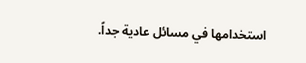استخدامها في مسائل عادية جداً.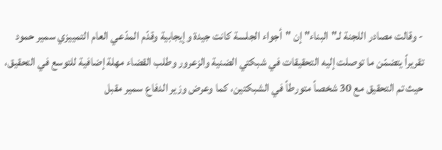- وقالت مصادر اللجنة لـ"البناء" إن "أجواء الجلسة كانت جيدة وإيجابية وقدّم المدّعي العام التمييزي سمير حمود تقريراً يتضمّن ما توصلت إليه التحقيقات في شبكتي الضنية والزعرور وطلب القضاء مهلة إضافية للتوسع في التحقيق، حيث تم التحقيق مع 30 شخصاً متورطاً في الشبكتين، كما وعرض وزير الدفاع سمير مقبل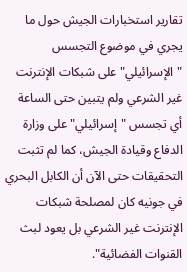تقارير استخبارات الجيش حول ما يجري في موضوع التجسس "الإسرائيلي" على شبكات الإنترنت غير الشرعي ولم يتبين حتى الساعة أي تجسس "إسرائيلي" على وزارة الدفاع وقيادة الجيش، كما لم تثبت التحقيقات حتى الآن أن الكابل البحري في جونيه كان لمصلحة شبكات الإنترنت غير الشرعي بل يعود لبث القنوات الفضائية".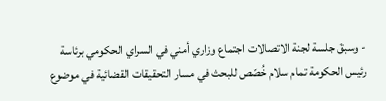- وسبقَ جلسة لجنة الاتصالات اجتماع وزاري أمني في السراي الحكومي برئاسة رئيس الحكومة تمام سلام خُصّص للبحث في مسار التحقيقات القضائية في موضوع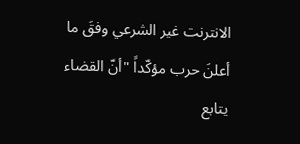الانترنت غير الشرعي وفقَ ما أعلنَ حرب مؤكّداً "أنّ القضاء يتابع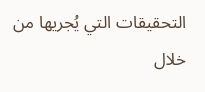التحقيقات التي يُجريها من خلال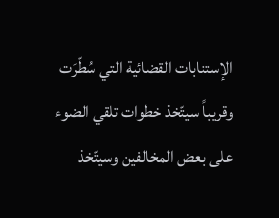الإستنابات القضائية التي سُطّرَت وقريباً سيتّخذ خطوات تلقي الضوء على بعض المخالفين وسيتّخذ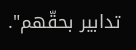تدابير بحقّهم".